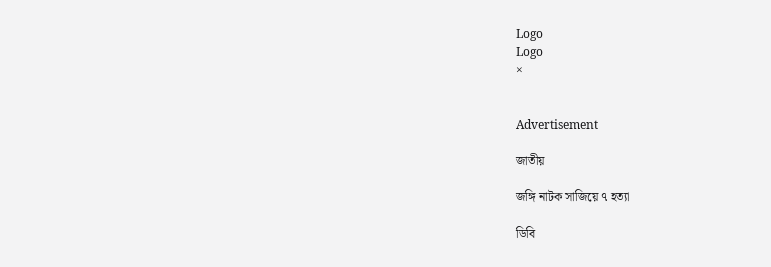Logo
Logo
×


Advertisement

জাতীয়

জঙ্গি নাটক সাজিয়ে ৭ হত্যা

ডিবি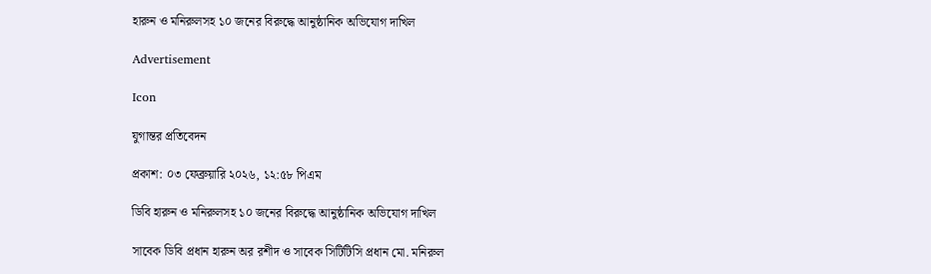হারুন ও মনিরুলসহ ১০ জনের বিরুদ্ধে আনুষ্ঠানিক অভিযোগ দাখিল

Advertisement

Icon

যুগান্তর প্রতিবেদন

প্রকাশ: ০৩ ফেব্রুয়ারি ২০২৬, ১২:৫৮ পিএম

ডিবি হারুন ও মনিরুলসহ ১০ জনের বিরুদ্ধে আনুষ্ঠানিক অভিযোগ দাখিল

সাবেক ডিবি প্রধান হারুন অর রশীদ ও সাবেক সিটিটিসি প্রধান মো. মনিরুল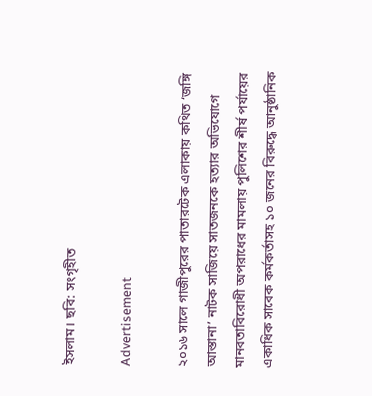ইসলাম। ছবি: সংগৃহীত

Advertisement

২০১৬ সালে গাজীপুরের পাতারটেক এলাকায় কথিত ‘জঙ্গি আস্তানা’ নাটক সাজিয়ে সাতজনকে হত্যার অভিযোগে মানবতাবিরোধী অপরাধের মামলায় পুলিশের শীর্ষ পর্যায়ের একাধিক সাবেক কর্মকর্তাসহ ১০ জনের বিরুদ্ধে আনুষ্ঠানিক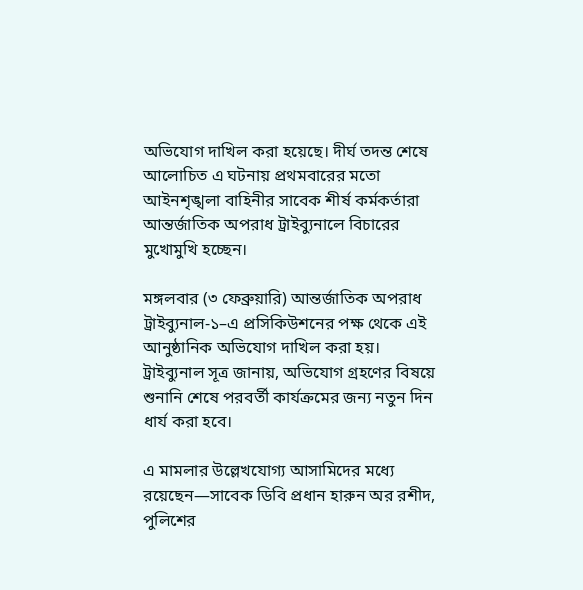অভিযোগ দাখিল করা হয়েছে। দীর্ঘ তদন্ত শেষে আলোচিত এ ঘটনায় প্রথমবারের মতো আইনশৃঙ্খলা বাহিনীর সাবেক শীর্ষ কর্মকর্তারা আন্তর্জাতিক অপরাধ ট্রাইব্যুনালে বিচারের মুখোমুখি হচ্ছেন।

মঙ্গলবার (৩ ফেব্রুয়ারি) আন্তর্জাতিক অপরাধ ট্রাইব্যুনাল-১–এ প্রসিকিউশনের পক্ষ থেকে এই আনুষ্ঠানিক অভিযোগ দাখিল করা হয়। ট্রাইব্যুনাল সূত্র জানায়, অভিযোগ গ্রহণের বিষয়ে শুনানি শেষে পরবর্তী কার্যক্রমের জন্য নতুন দিন ধার্য করা হবে।

এ মামলার উল্লেখযোগ্য আসামিদের মধ্যে রয়েছেন—সাবেক ডিবি প্রধান হারুন অর রশীদ, পুলিশের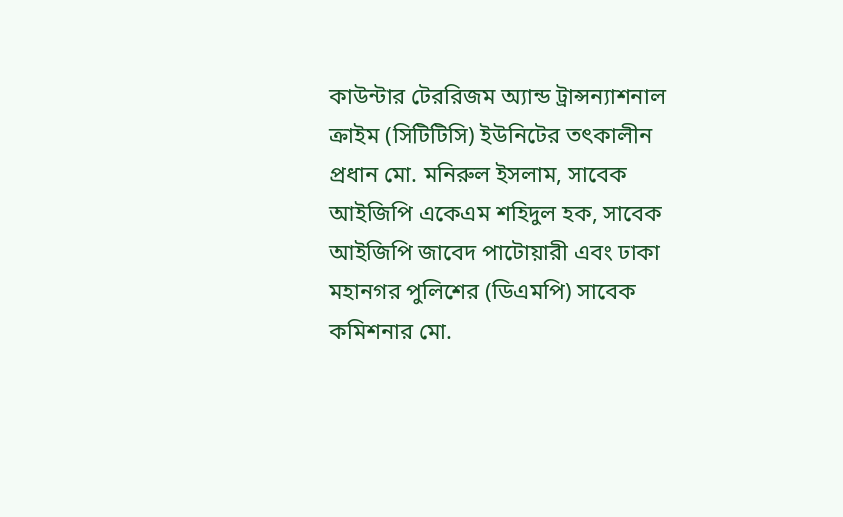কাউন্টার টেররিজম অ্যান্ড ট্রান্সন্যাশনাল ক্রাইম (সিটিটিসি) ইউনিটের তৎকালীন প্রধান মো. মনিরুল ইসলাম, সাবেক আইজিপি একেএম শহিদুল হক, সাবেক আইজিপি জাবেদ পাটোয়ারী এবং ঢাকা মহানগর পুলিশের (ডিএমপি) সাবেক কমিশনার মো.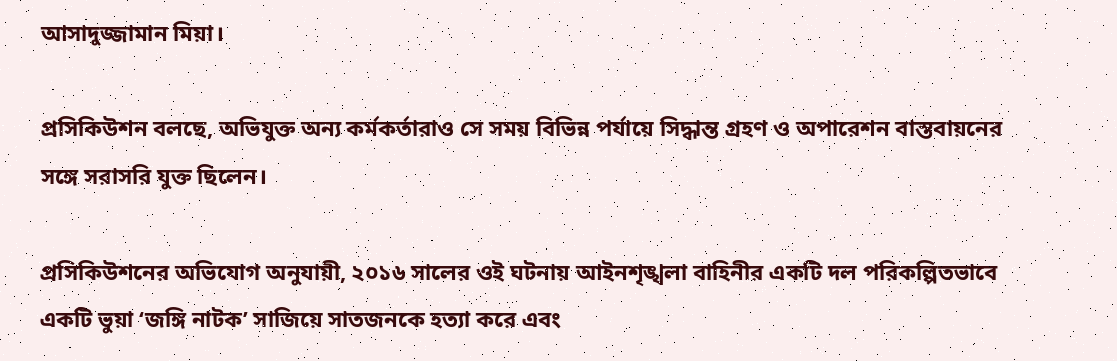আসাদুজ্জামান মিয়া।

প্রসিকিউশন বলছে, অভিযুক্ত অন্য কর্মকর্তারাও সে সময় বিভিন্ন পর্যায়ে সিদ্ধান্ত গ্রহণ ও অপারেশন বাস্তবায়নের সঙ্গে সরাসরি যুক্ত ছিলেন।

প্রসিকিউশনের অভিযোগ অনুযায়ী, ২০১৬ সালের ওই ঘটনায় আইনশৃঙ্খলা বাহিনীর একটি দল পরিকল্পিতভাবে একটি ভুয়া ‘জঙ্গি নাটক’ সাজিয়ে সাতজনকে হত্যা করে এবং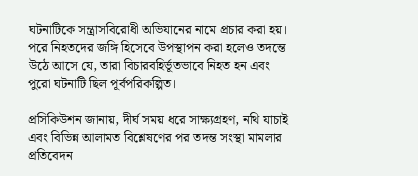ঘটনাটিকে সন্ত্রাসবিরোধী অভিযানের নামে প্রচার করা হয়। পরে নিহতদের জঙ্গি হিসেবে উপস্থাপন করা হলেও তদন্তে উঠে আসে যে, তারা বিচারবহির্ভূতভাবে নিহত হন এবং পুরো ঘটনাটি ছিল পূর্বপরিকল্পিত।

প্রসিকিউশন জানায়, দীর্ঘ সময় ধরে সাক্ষ্যগ্রহণ, নথি যাচাই এবং বিভিন্ন আলামত বিশ্লেষণের পর তদন্ত সংস্থা মামলার প্রতিবেদন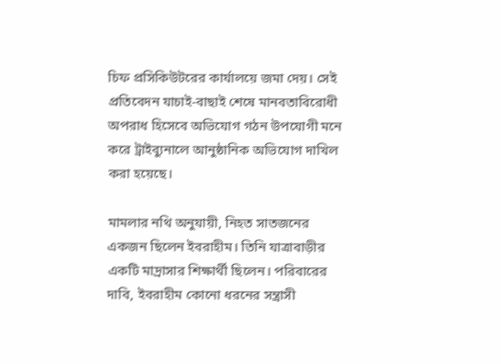চিফ প্রসিকিউটরের কার্যালয়ে জমা দেয়। সেই প্রতিবেদন যাচাই-বাছাই শেষে মানবতাবিরোধী অপরাধ হিসেবে অভিযোগ গঠন উপযোগী মনে করে ট্রাইব্যুনালে আনুষ্ঠানিক অভিযোগ দাখিল করা হয়েছে।

মামলার নথি অনুযায়ী, নিহত সাতজনের একজন ছিলেন ইবরাহীম। তিনি যাত্রাবাড়ীর একটি মাদ্রাসার শিক্ষার্থী ছিলেন। পরিবারের দাবি, ইবরাহীম কোনো ধরনের সন্ত্রাসী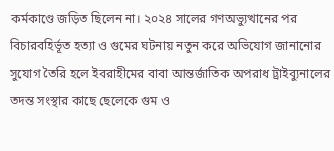কর্মকাণ্ডে জড়িত ছিলেন না। ২০২৪ সালের গণঅভ্যুত্থানের পর বিচারবহির্ভূত হত্যা ও গুমের ঘটনায় নতুন করে অভিযোগ জানানোর সুযোগ তৈরি হলে ইবরাহীমের বাবা আন্তর্জাতিক অপরাধ ট্রাইব্যুনালের তদন্ত সংস্থার কাছে ছেলেকে গুম ও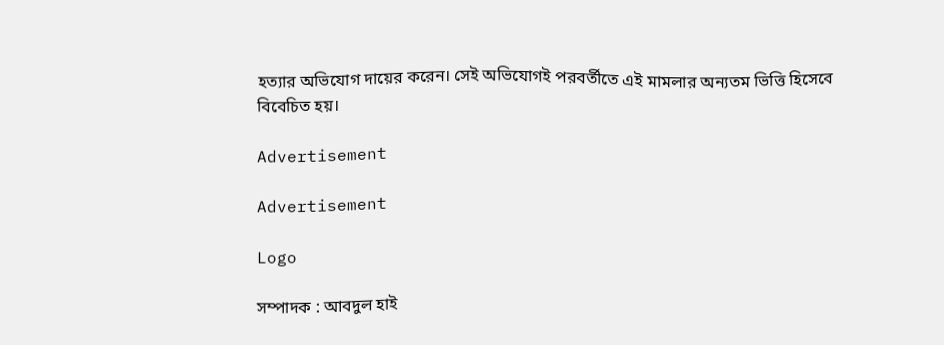হত্যার অভিযোগ দায়ের করেন। সেই অভিযোগই পরবর্তীতে এই মামলার অন্যতম ভিত্তি হিসেবে বিবেচিত হয়।

Advertisement

Advertisement

Logo

সম্পাদক : আবদুল হাই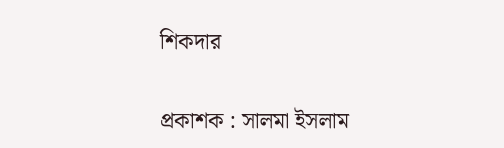শিকদার

প্রকাশক : সালমা ইসলাম